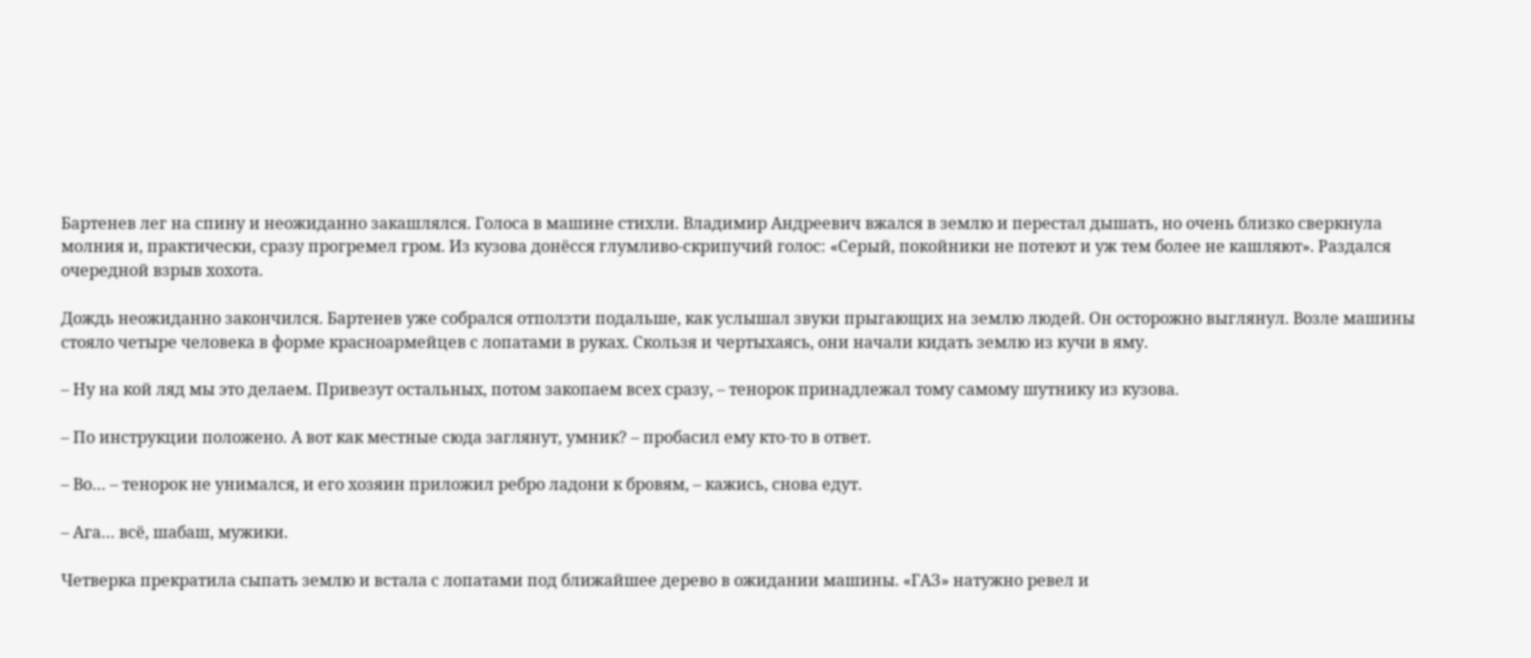Бартенев лег на спину и неожиданно закашлялся. Голоса в машине стихли. Владимир Андреевич вжался в землю и перестал дышать, но очень близко сверкнула молния и, практически, сразу прогремел гром. Из кузова донёсся глумливо-скрипучий голос: «Серый, покойники не потеют и уж тем более не кашляют». Раздался очередной взрыв хохота.

Дождь неожиданно закончился. Бартенев уже собрался отползти подальше, как услышал звуки прыгающих на землю людей. Он осторожно выглянул. Возле машины стояло четыре человека в форме красноармейцев с лопатами в руках. Скользя и чертыхаясь, они начали кидать землю из кучи в яму.

– Ну на кой ляд мы это делаем. Привезут остальных, потом закопаем всех сразу, – тенорок принадлежал тому самому шутнику из кузова.

– По инструкции положено. А вот как местные сюда заглянут, умник? – пробасил ему кто-то в ответ.

– Во… – тенорок не унимался, и его хозяин приложил ребро ладони к бровям, – кажись, снова едут.

– Ага… всё, шабаш, мужики.

Четверка прекратила сыпать землю и встала с лопатами под ближайшее дерево в ожидании машины. «ГАЗ» натужно ревел и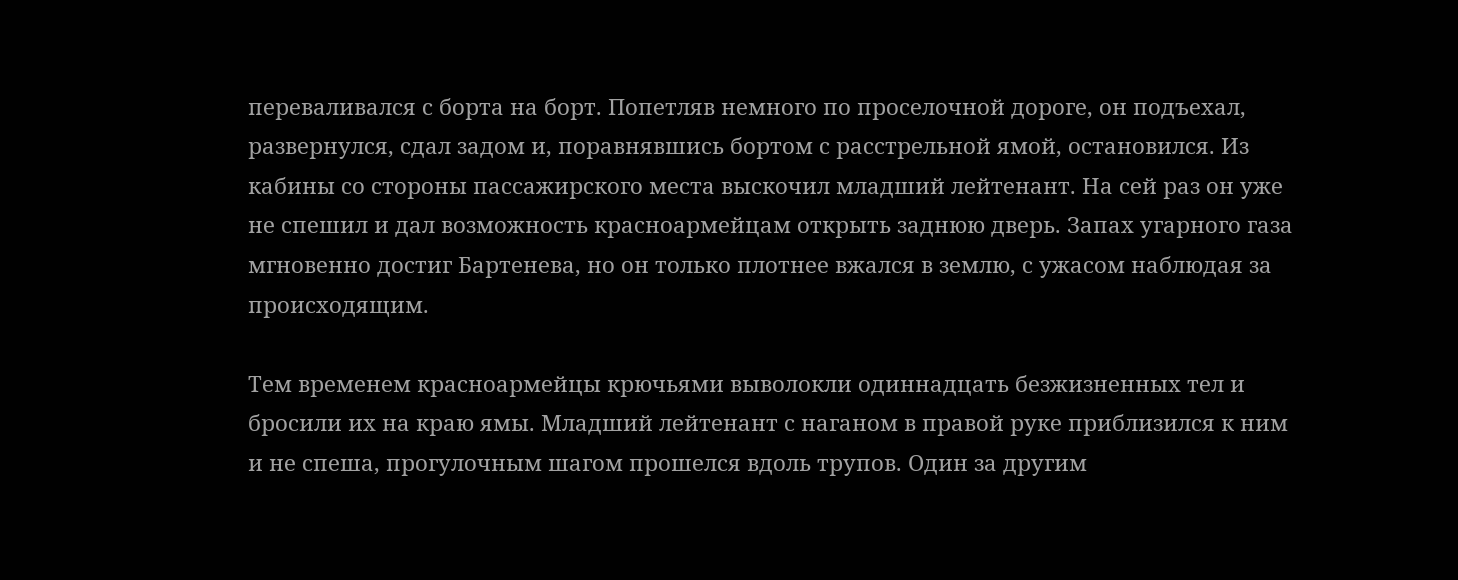переваливался с борта на борт. Попетляв немного по проселочной дороге, он подъехал, развернулся, сдал задом и, поравнявшись бортом с расстрельной ямой, остановился. Из кабины со стороны пассажирского места выскочил младший лейтенант. На сей раз он уже не спешил и дал возможность красноармейцам открыть заднюю дверь. Запах угарного газа мгновенно достиг Бартенева, но он только плотнее вжался в землю, с ужасом наблюдая за происходящим.

Тем временем красноармейцы крючьями выволокли одиннадцать безжизненных тел и бросили их на краю ямы. Младший лейтенант с наганом в правой руке приблизился к ним и не спеша, прогулочным шагом прошелся вдоль трупов. Один за другим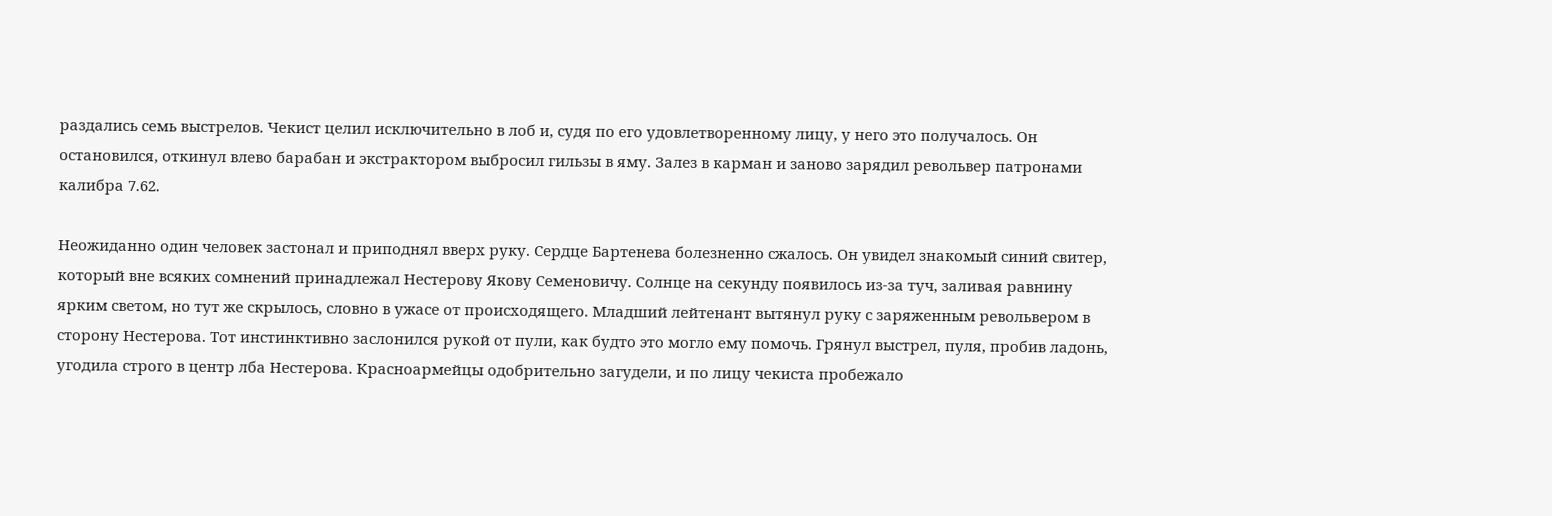раздались семь выстрелов. Чекист целил исключительно в лоб и, судя по его удовлетворенному лицу, у него это получалось. Он остановился, откинул влево барабан и экстрактором выбросил гильзы в яму. Залез в карман и заново зарядил револьвер патронами калибра 7.62.

Неожиданно один человек застонал и приподнял вверх руку. Сердце Бартенева болезненно сжалось. Он увидел знакомый синий свитер, который вне всяких сомнений принадлежал Нестерову Якову Семеновичу. Солнце на секунду появилось из-за туч, заливая равнину ярким светом, но тут же скрылось, словно в ужасе от происходящего. Младший лейтенант вытянул руку с заряженным револьвером в сторону Нестерова. Тот инстинктивно заслонился рукой от пули, как будто это могло ему помочь. Грянул выстрел, пуля, пробив ладонь, угодила строго в центр лба Нестерова. Красноармейцы одобрительно загудели, и по лицу чекиста пробежало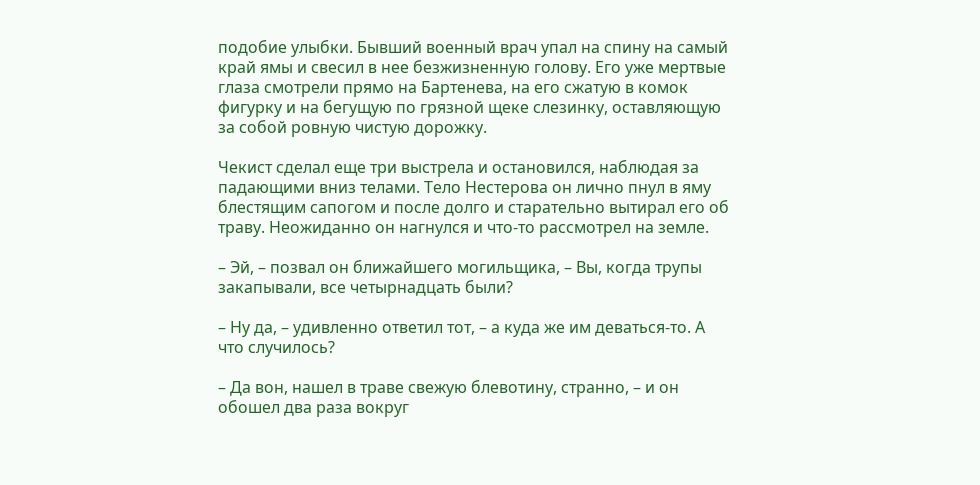подобие улыбки. Бывший военный врач упал на спину на самый край ямы и свесил в нее безжизненную голову. Его уже мертвые глаза смотрели прямо на Бартенева, на его сжатую в комок фигурку и на бегущую по грязной щеке слезинку, оставляющую за собой ровную чистую дорожку.

Чекист сделал еще три выстрела и остановился, наблюдая за падающими вниз телами. Тело Нестерова он лично пнул в яму блестящим сапогом и после долго и старательно вытирал его об траву. Неожиданно он нагнулся и что-то рассмотрел на земле.

– Эй, – позвал он ближайшего могильщика, – Вы, когда трупы закапывали, все четырнадцать были?

– Ну да, – удивленно ответил тот, – а куда же им деваться-то. А что случилось?

– Да вон, нашел в траве свежую блевотину, странно, – и он обошел два раза вокруг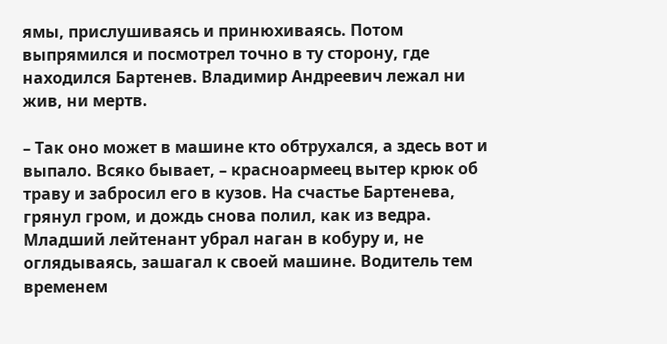ямы, прислушиваясь и принюхиваясь. Потом выпрямился и посмотрел точно в ту сторону, где находился Бартенев. Владимир Андреевич лежал ни жив, ни мертв.

– Так оно может в машине кто обтрухался, а здесь вот и выпало. Всяко бывает, – красноармеец вытер крюк об траву и забросил его в кузов. На счастье Бартенева, грянул гром, и дождь снова полил, как из ведра. Младший лейтенант убрал наган в кобуру и, не оглядываясь, зашагал к своей машине. Водитель тем временем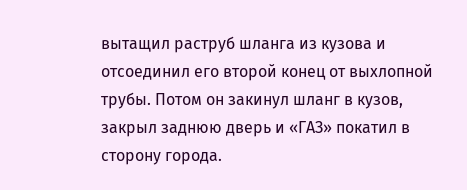вытащил раструб шланга из кузова и отсоединил его второй конец от выхлопной трубы. Потом он закинул шланг в кузов, закрыл заднюю дверь и «ГАЗ» покатил в сторону города.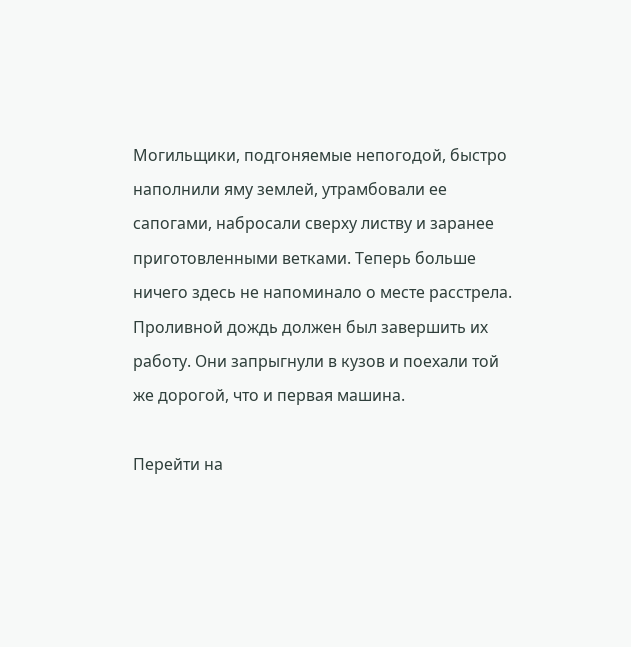Могильщики, подгоняемые непогодой, быстро наполнили яму землей, утрамбовали ее сапогами, набросали сверху листву и заранее приготовленными ветками. Теперь больше ничего здесь не напоминало о месте расстрела. Проливной дождь должен был завершить их работу. Они запрыгнули в кузов и поехали той же дорогой, что и первая машина.

Перейти на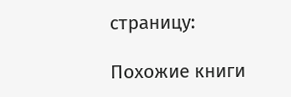страницу:

Похожие книги